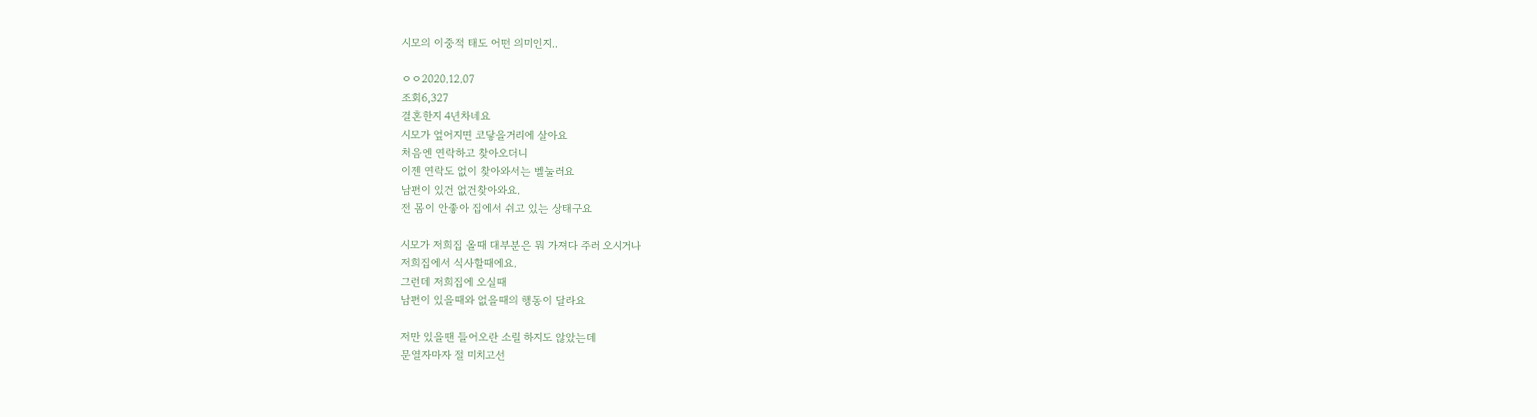시모의 이중적 태도 어떤 의미인지..

ㅇㅇ2020.12.07
조회6,327
결혼한지 4년차네요
시모가 엎어지면 코닿을거리에 살아요
처음엔 연락하고 찾아오더니
이젠 연락도 없이 찾아와서는 벨눌러요
남편이 있건 없건찾아와요.
전 몸이 안좋아 집에서 쉬고 있는 상태구요

시모가 저희집 올때 대부분은 뭐 가져다 주러 오시거나
저희집에서 식사할때에요.
그런데 저희집에 오실때
남편이 있을때와 없을때의 행동이 달라요

저만 있을땐 들어오란 소릴 하지도 않았는데
문열자마자 절 미치고선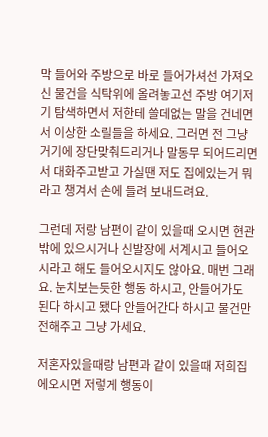막 들어와 주방으로 바로 들어가셔선 가져오신 물건을 식탁위에 올려놓고선 주방 여기저기 탐색하면서 저한테 쓸데없는 말을 건네면서 이상한 소릴들을 하세요. 그러면 전 그냥 거기에 장단맞춰드리거나 말동무 되어드리면서 대화주고받고 가실땐 저도 집에있는거 뭐라고 챙겨서 손에 들려 보내드려요.

그런데 저랑 남편이 같이 있을때 오시면 현관밖에 있으시거나 신발장에 서계시고 들어오시라고 해도 들어오시지도 않아요. 매번 그래요. 눈치보는듯한 행동 하시고, 안들어가도 된다 하시고 됐다 안들어간다 하시고 물건만 전해주고 그냥 가세요.

저혼자있을때랑 남편과 같이 있을때 저희집에오시면 저렇게 행동이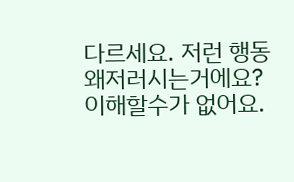다르세요. 저런 행동 왜저러시는거에요? 이해할수가 없어요.